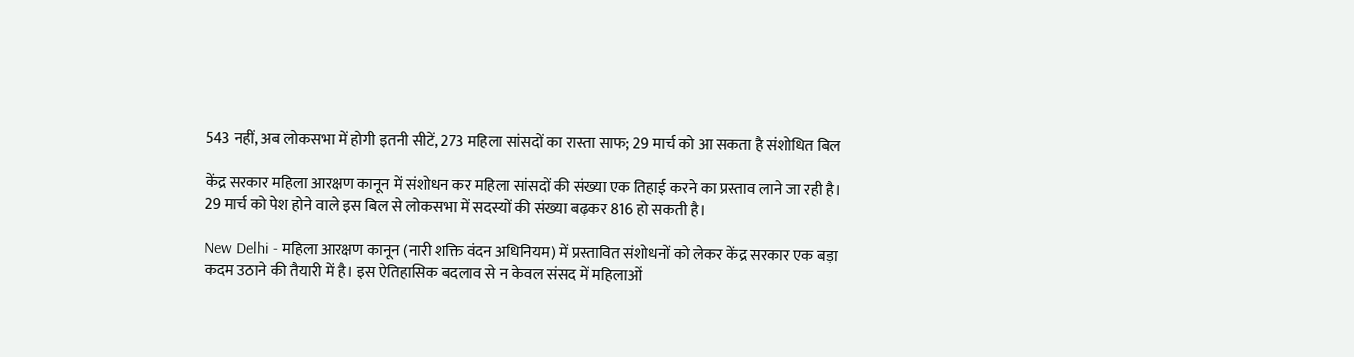543 नहीं, अब लोकसभा में होगी इतनी सीटें, 273 महिला सांसदों का रास्ता साफ; 29 मार्च को आ सकता है संशोधित बिल

केंद्र सरकार महिला आरक्षण कानून में संशोधन कर महिला सांसदों की संख्या एक तिहाई करने का प्रस्ताव लाने जा रही है। 29 मार्च को पेश होने वाले इस बिल से लोकसभा में सदस्यों की संख्या बढ़कर 816 हो सकती है।

New Delhi - महिला आरक्षण कानून (नारी शक्ति वंदन अधिनियम) में प्रस्तावित संशोधनों को लेकर केंद्र सरकार एक बड़ा कदम उठाने की तैयारी में है। इस ऐतिहासिक बदलाव से न केवल संसद में महिलाओं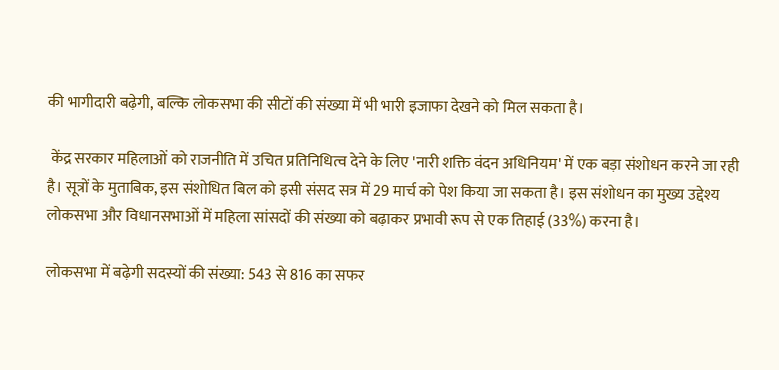की भागीदारी बढ़ेगी, बल्कि लोकसभा की सीटों की संख्या में भी भारी इजाफा देखने को मिल सकता है।

 केंद्र सरकार महिलाओं को राजनीति में उचित प्रतिनिधित्व देने के लिए 'नारी शक्ति वंदन अधिनियम' में एक बड़ा संशोधन करने जा रही है। सूत्रों के मुताबिक, इस संशोधित बिल को इसी संसद सत्र में 29 मार्च को पेश किया जा सकता है। इस संशोधन का मुख्य उद्देश्य लोकसभा और विधानसभाओं में महिला सांसदों की संख्या को बढ़ाकर प्रभावी रूप से एक तिहाई (33%) करना है।

लोकसभा में बढ़ेगी सदस्यों की संख्या: 543 से 816 का सफर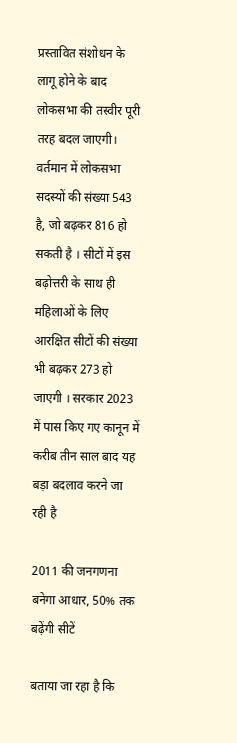प्रस्तावित संशोधन के लागू होने के बाद लोकसभा की तस्वीर पूरी तरह बदल जाएगी। वर्तमान में लोकसभा सदस्यों की संख्या 543 है, जो बढ़कर 816 हो सकती है । सीटों में इस बढ़ोत्तरी के साथ ही महिलाओं के लिए आरक्षित सीटों की संख्या भी बढ़कर 273 हो जाएगी । सरकार 2023 में पास किए गए कानून में करीब तीन साल बाद यह बड़ा बदलाव करने जा रही है

2011 की जनगणना बनेगा आधार, 50% तक बढ़ेंगी सीटें

बताया जा रहा है कि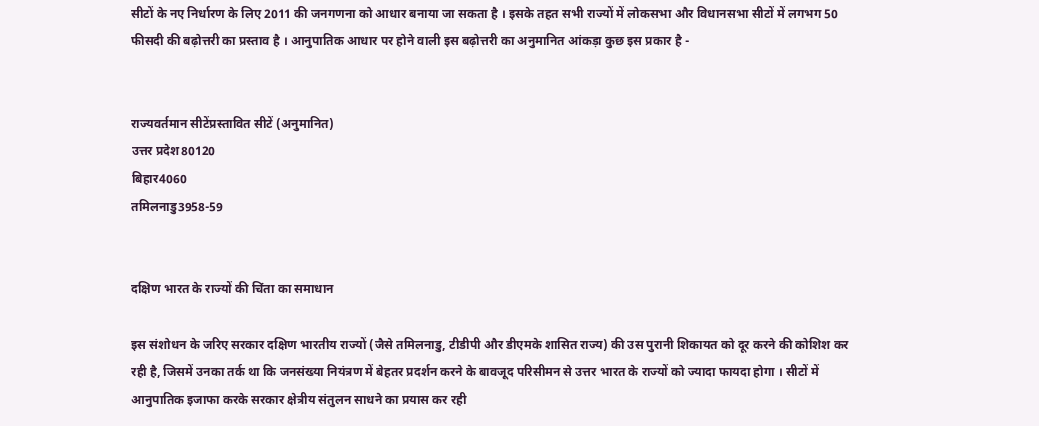सीटों के नए निर्धारण के लिए 2011 की जनगणना को आधार बनाया जा सकता है । इसके तहत सभी राज्यों में लोकसभा और विधानसभा सीटों में लगभग 50 फीसदी की बढ़ोत्तरी का प्रस्ताव है । आनुपातिक आधार पर होने वाली इस बढ़ोत्तरी का अनुमानित आंकड़ा कुछ इस प्रकार है -


राज्यवर्तमान सीटेंप्रस्तावित सीटें (अनुमानित)
उत्तर प्रदेश80120
बिहार4060
तमिलनाडु3958-59


दक्षिण भारत के राज्यों की चिंता का समाधान

इस संशोधन के जरिए सरकार दक्षिण भारतीय राज्यों (जैसे तमिलनाडु, टीडीपी और डीएमके शासित राज्य) की उस पुरानी शिकायत को दूर करने की कोशिश कर रही है, जिसमें उनका तर्क था कि जनसंख्या नियंत्रण में बेहतर प्रदर्शन करने के बावजूद परिसीमन से उत्तर भारत के राज्यों को ज्यादा फायदा होगा । सीटों में आनुपातिक इजाफा करके सरकार क्षेत्रीय संतुलन साधने का प्रयास कर रही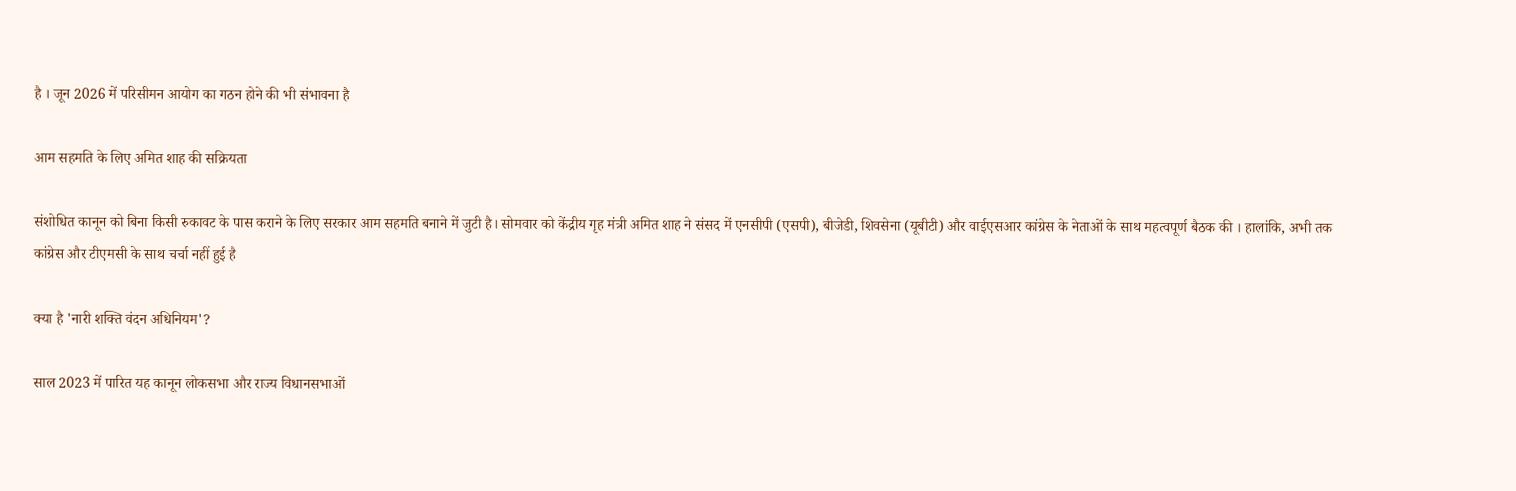है । जून 2026 में परिसीमन आयोग का गठन होने की भी संभावना है

आम सहमति के लिए अमित शाह की सक्रियता

संशोधित कानून को बिना किसी रुकावट के पास कराने के लिए सरकार आम सहमति बनाने में जुटी है। सोमवार को केंद्रीय गृह मंत्री अमित शाह ने संसद में एनसीपी (एसपी), बीजेडी, शिवसेना (यूबीटी) और वाईएसआर कांग्रेस के नेताओं के साथ महत्वपूर्ण बैठक की । हालांकि, अभी तक कांग्रेस और टीएमसी के साथ चर्चा नहीं हुई है

क्या है 'नारी शक्ति वंदन अधिनियम'?

साल 2023 में पारित यह कानून लोकसभा और राज्य विधानसभाओं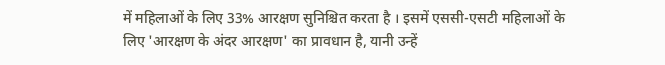में महिलाओं के लिए 33% आरक्षण सुनिश्चित करता है । इसमें एससी-एसटी महिलाओं के लिए 'आरक्षण के अंदर आरक्षण' का प्रावधान है, यानी उन्हें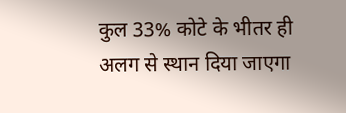कुल 33% कोटे के भीतर ही अलग से स्थान दिया जाएगा